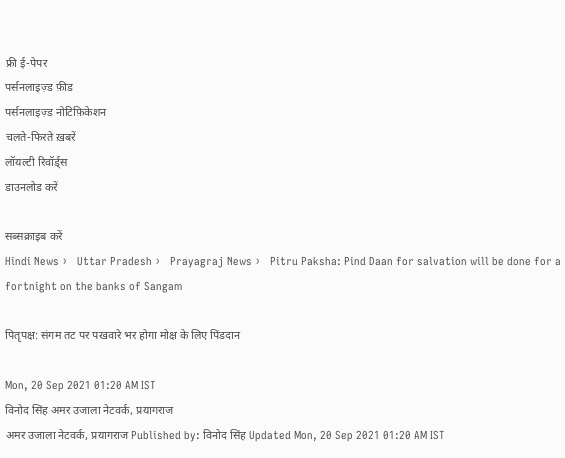फ्री ई-पेपर
पर्सनलाइज़्ड फ़ीड
पर्सनलाइज़्ड नोटिफ़िकेशन
चलते-फिरते ख़बरें
लॉयल्टी रिवॉर्ड्स
डाउनलोड करें

सब्सक्राइब करें
Hindi News ›   Uttar Pradesh ›   Prayagraj News ›   Pitru Paksha: Pind Daan for salvation will be done for a fortnight on the banks of Sangam

पितृपक्ष: संगम तट पर पखवारे भर होगा मोक्ष के लिए पिंडदान

Mon, 20 Sep 2021 01:20 AM IST
विनोद सिंह अमर उजाला नेटवर्क, प्रयागराज
अमर उजाला नेटवर्क, प्रयागराज Published by: विनोद सिंह Updated Mon, 20 Sep 2021 01:20 AM IST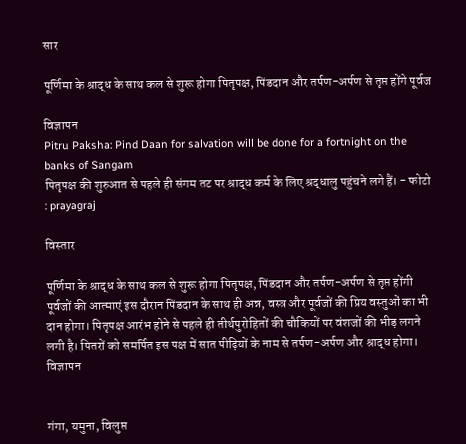सार

पूर्णिमा के श्राद्ध के साथ कल से शुरू होगा पितृपक्ष, पिंडदान और तर्पण-अर्पण से तृप्त होंगे पूर्वज

विज्ञापन
Pitru Paksha: Pind Daan for salvation will be done for a fortnight on the banks of Sangam
पितृपक्ष की शुरुआत से पहले ही संगम तट पर श्राद्ध कर्म के लिए श्रद्धालु पहुंचने लगे हैं। - फोटो : prayagraj

विस्तार

पूर्णिमा के श्राद्ध के साथ कल से शुरू होगा पितृपक्ष, पिंडदान और तर्पण-अर्पण से तृप्त होंगी पूर्वजों की आत्माएं इस दौरान पिंडदान के साथ ही अन्न, वस्त्र और पूर्वजों की प्रिय वस्तुओं का भी दान होगा। पितृपक्ष आरंभ होने से पहले ही तीर्थपुरोहितों की चौकियों पर वंशजों की भीड़ लगने लगी है। पितरों को समर्पित इस पक्ष में सात पीढ़ियों के नाम से तर्पण-अर्पण और श्राद्ध होगा।
विज्ञापन


गंगा, यमुना, विलुप्त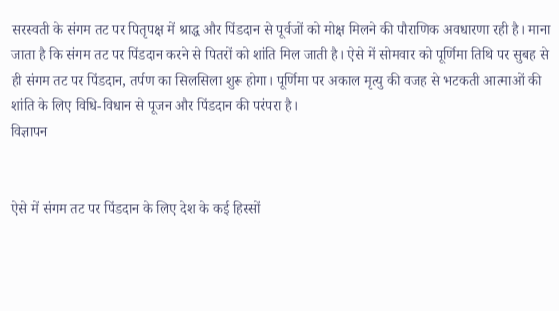सरस्वती के संगम तट पर पितृपक्ष में श्राद्ध और पिंडदान से पूर्वजों को मोक्ष मिलने की पौराणिक अवधारणा रही है। माना जाता है कि संगम तट पर पिंडदान करने से पितरों को शांति मिल जाती है। ऐसे में सोमवार को पूर्णिमा तिथि पर सुबह से ही संगम तट पर पिंडदान, तर्पण का सिलसिला शुरू होगा। पूर्णिमा पर अकाल मृत्यु की वजह से भटकती आत्माओं की शांति के लिए विधि-विधान से पूजन और पिंडदान की परंपरा है।
विज्ञापन


ऐसे में संगम तट पर पिंडदान के लिए देश के कई हिस्सों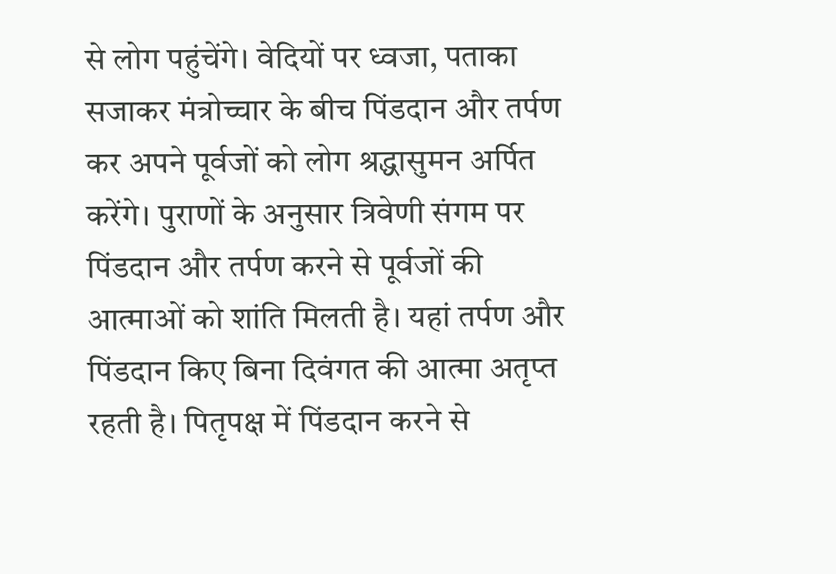से लोग पहुंचेंगे। वेदियों पर ध्वजा, पताका सजाकर मंत्रोच्चार के बीच पिंडदान और तर्पण कर अपने पूर्वजों को लोग श्रद्धासुमन अर्पित करेंगे। पुराणों के अनुसार त्रिवेणी संगम पर पिंडदान और तर्पण करने से पूर्वजों की आत्माओं को शांति मिलती है। यहां तर्पण और पिंडदान किए बिना दिवंगत की आत्मा अतृप्त रहती है। पितृपक्ष में पिंडदान करने से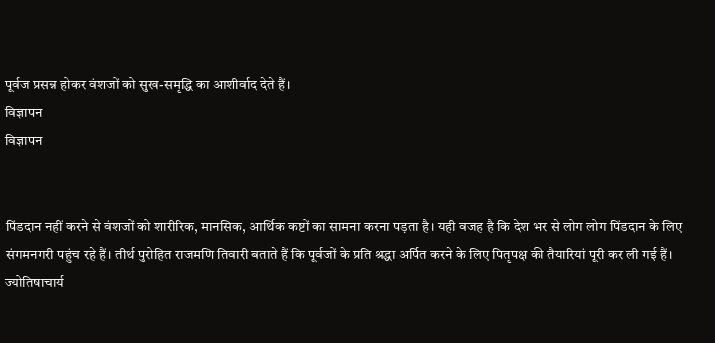पूर्वज प्रसन्न होकर वंशजों को सुख-समृद्धि का आशीर्वाद देते हैं।
विज्ञापन
विज्ञापन


पिंडदान नहीं करने से वंशजों को शारीरिक, मानसिक, आर्थिक कष्टों का सामना करना पड़ता है। यही वजह है कि देश भर से लोग लोग पिंडदान के लिए संगमनगरी पहुंच रहे हैं। तीर्थ पुरोहित राजमणि तिवारी बताते हैं कि पूर्वजों के प्रति श्रद्धा अर्पित करने के लिए पितृपक्ष की तैयारियां पूरी कर ली गई हैं। ज्योतिषाचार्य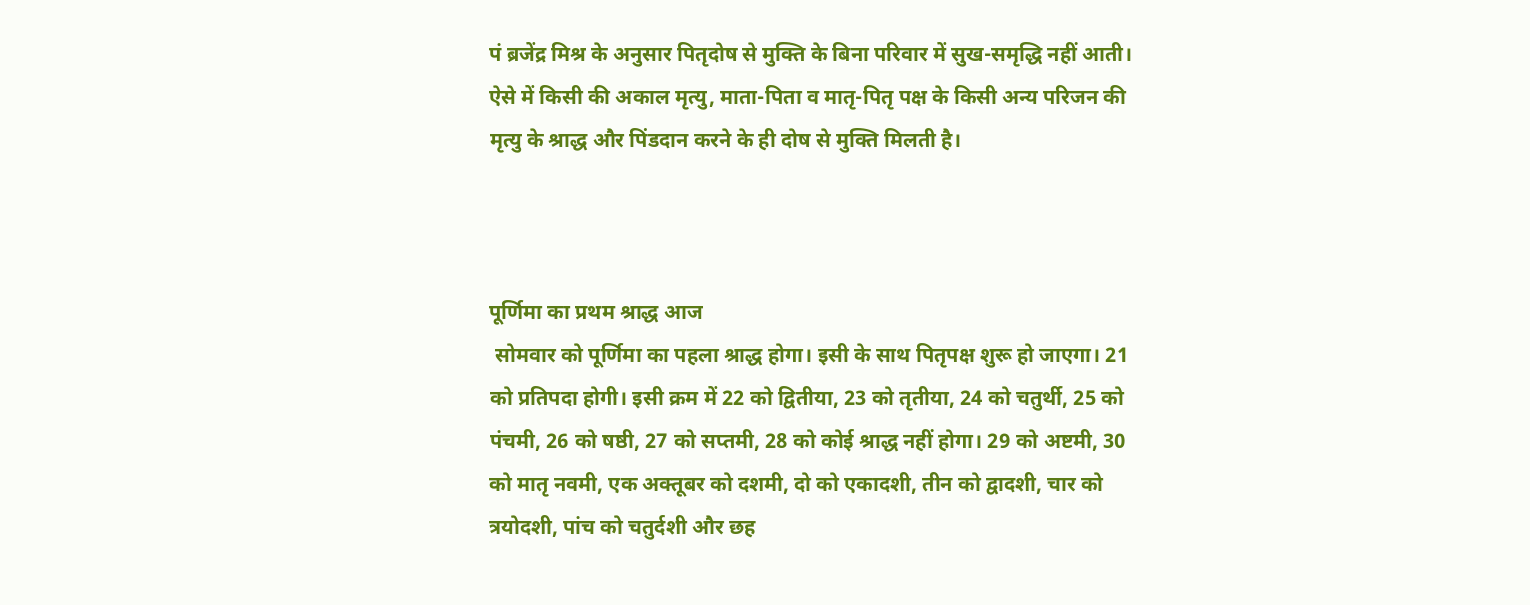पं ब्रजेंद्र मिश्र के अनुसार पितृदोष से मुक्ति के बिना परिवार में सुख-समृद्धि नहीं आती। ऐसे में किसी की अकाल मृत्यु, माता-पिता व मातृ-पितृ पक्ष के किसी अन्य परिजन की मृत्यु के श्राद्ध और पिंडदान करने के ही दोष से मुक्ति मिलती है।



पूर्णिमा का प्रथम श्राद्ध आज
 सोमवार को पूर्णिमा का पहला श्राद्ध होगा। इसी के साथ पितृपक्ष शुरू हो जाएगा। 21 को प्रतिपदा होगी। इसी क्रम में 22 को द्वितीया, 23 को तृतीया, 24 को चतुर्थी, 25 को पंचमी, 26 को षष्ठी, 27 को सप्तमी, 28 को कोई श्राद्ध नहीं होगा। 29 को अष्टमी, 30 को मातृ नवमी, एक अक्तूबर को दशमी, दो को एकादशी, तीन को द्वादशी, चार को त्रयोदशी, पांच को चतुर्दशी और छह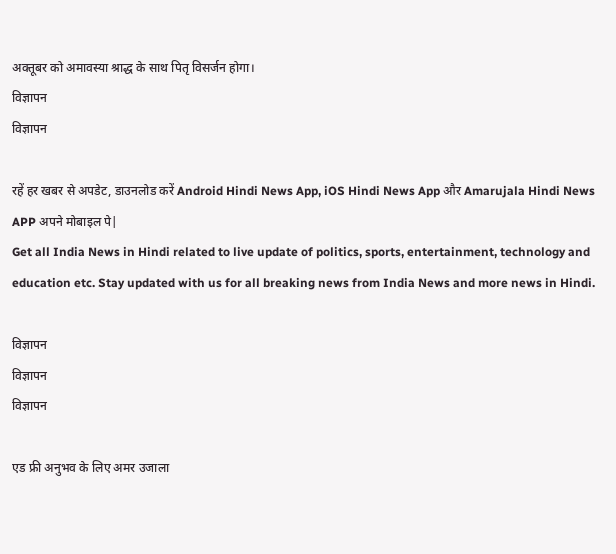अक्तूबर को अमावस्या श्राद्ध के साथ पितृ विसर्जन होगा।
विज्ञापन
विज्ञापन

रहें हर खबर से अपडेट, डाउनलोड करें Android Hindi News App, iOS Hindi News App और Amarujala Hindi News APP अपने मोबाइल पे|
Get all India News in Hindi related to live update of politics, sports, entertainment, technology and education etc. Stay updated with us for all breaking news from India News and more news in Hindi.

विज्ञापन
विज्ञापन
विज्ञापन

एड फ्री अनुभव के लिए अमर उजाला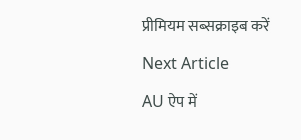प्रीमियम सब्सक्राइब करें

Next Article

AU ऐप में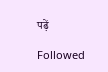पढ़ें

Followed